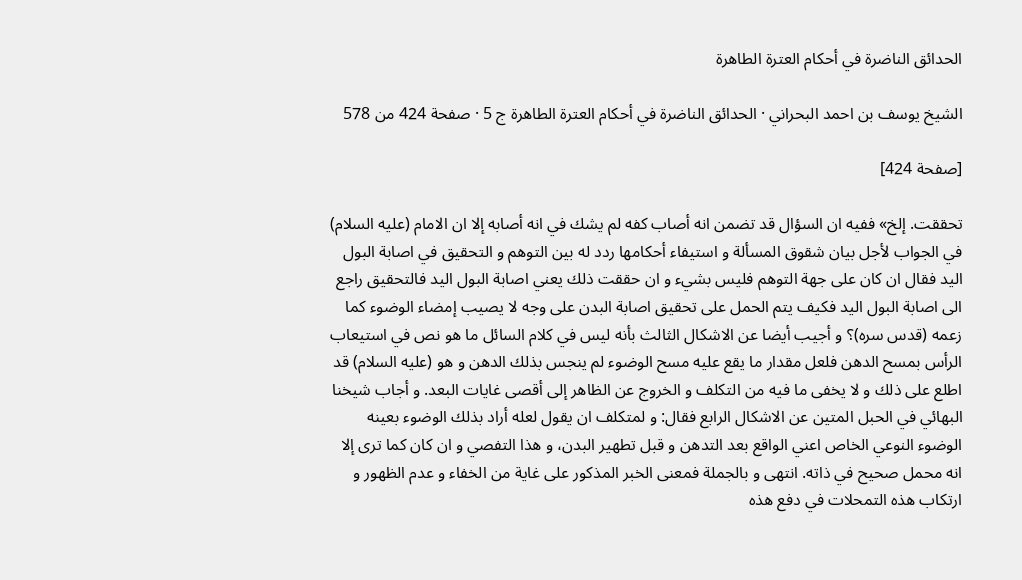الحدائق الناضرة في أحكام العترة الطاهرة

الشيخ يوسف بن احمد البحراني · الحدائق الناضرة في أحكام العترة الطاهرة ج 5 · صفحة 424 من 578

[صفحة 424]

تحققت. إلخ» ففيه ان السؤال قد تضمن انه أصاب كفه لم يشك في انه أصابه إلا ان الامام (عليه السلام) في الجواب لأجل بيان شقوق المسألة و استيفاء أحكامها ردد له بين التوهم و التحقيق في اصابة البول اليد فقال ان كان على جهة التوهم فليس بشيء و ان حققت ذلك يعني اصابة البول اليد فالتحقيق راجع الى اصابة البول اليد فكيف يتم الحمل على تحقيق اصابة البدن على وجه لا يصيب إمضاء الوضوء كما زعمه (قدس سره)؟ و أجيب أيضا عن الاشكال الثالث بأنه ليس في كلام السائل ما هو نص في استيعاب الرأس بمسح الدهن فلعل مقدار ما يقع عليه مسح الوضوء لم ينجس بذلك الدهن و هو (عليه السلام) قد اطلع على ذلك و لا يخفى ما فيه من التكلف و الخروج عن الظاهر إلى أقصى غايات البعد. و أجاب شيخنا البهائي في الحبل المتين عن الاشكال الرابع فقال: و لمتكلف ان يقول لعله أراد بذلك الوضوء بعينه الوضوء النوعي الخاص اعني الواقع بعد التدهن و قبل تطهير البدن، و هذا التفصي و ان كان كما ترى إلا انه محمل صحيح في ذاته. انتهى و بالجملة فمعنى الخبر المذكور على غاية من الخفاء و عدم الظهور و ارتكاب هذه التمحلات في دفع هذه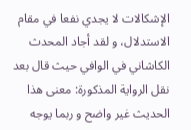الإشكالات لا يجدي نفعا في مقام الاستدلال، و لقد أجاد المحدث الكاشاني في الوافي حيث قال بعد نقل الرواية المذكورة: معنى هذا الحديث غير واضح و ربما يوجه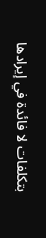بتكلفات لا فائدة في إيرادها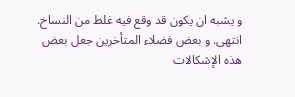و يشبه ان يكون قد وقع فيه غلط من النساخ. انتهى. و بعض فضلاء المتأخرين جعل بعض هذه الإشكالات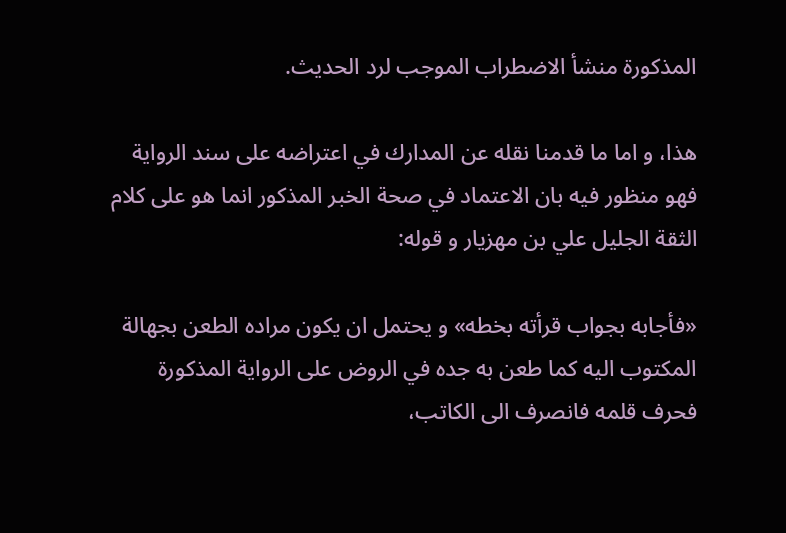المذكورة منشأ الاضطراب الموجب لرد الحديث.

هذا، و اما ما قدمنا نقله عن المدارك في اعتراضه على سند الرواية فهو منظور فيه بان الاعتماد في صحة الخبر المذكور انما هو على كلام الثقة الجليل علي بن مهزيار و قوله:

«فأجابه بجواب قرأته بخطه» و يحتمل ان يكون مراده الطعن بجهالة المكتوب اليه كما طعن به جده في الروض على الرواية المذكورة فحرف قلمه فانصرف الى الكاتب،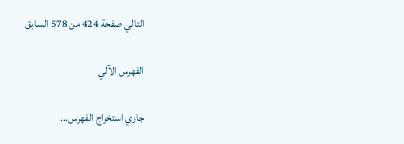التالي صفحة 424 من 578 السابق

الفهرس الآلي

جاري استخراج الفهرس...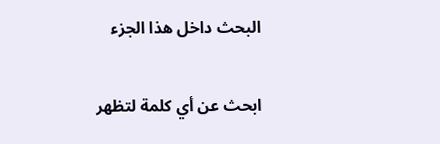البحث داخل هذا الجزء

ابحث عن أي كلمة لتظهر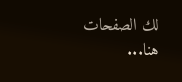لك الصفحات هنا...